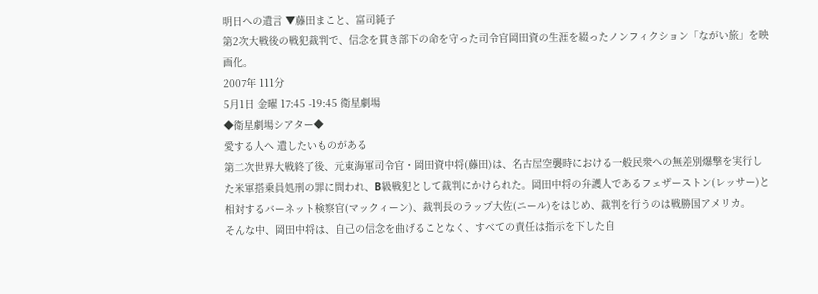明日への遺言 ▼藤田まこと、富司純子
第2次大戦後の戦犯裁判で、信念を貫き部下の命を守った司令官岡田資の生涯を綴ったノンフィクション「ながい旅」を映画化。
2007年 111分
5月1日 金曜 17:45 -19:45 衛星劇場
◆衛星劇場シアター◆
愛する人へ 遺したいものがある
第二次世界大戦終了後、元東海軍司令官・岡田資中将(藤田)は、名古屋空襲時における一般民衆への無差別爆撃を実行した米軍搭乗員処刑の罪に問われ、B級戦犯として裁判にかけられた。岡田中将の弁護人であるフェザーストン(レッサー)と相対するバーネット検察官(マックィーン)、裁判長のラップ大佐(ニール)をはじめ、裁判を行うのは戦勝国アメリカ。
そんな中、岡田中将は、自己の信念を曲げることなく、すべての責任は指示を下した自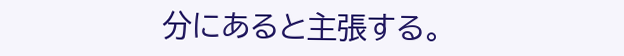分にあると主張する。